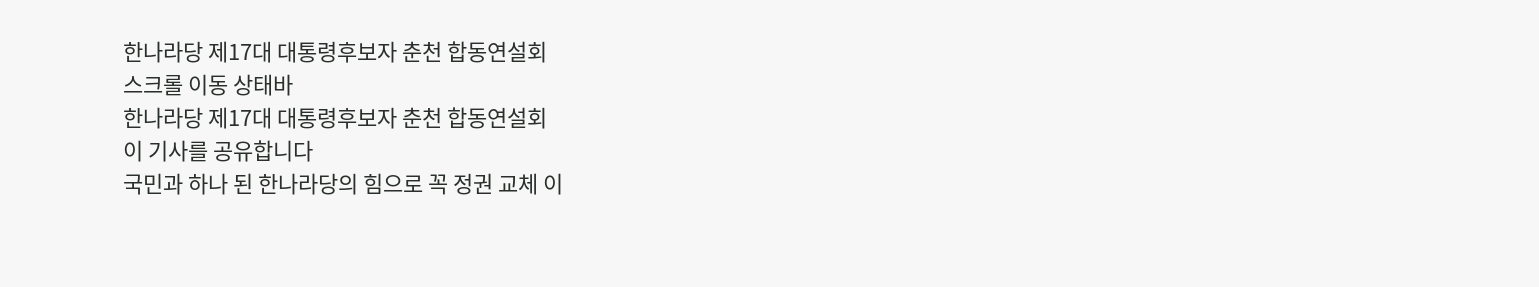한나라당 제17대 대통령후보자 춘천 합동연설회
스크롤 이동 상태바
한나라당 제17대 대통령후보자 춘천 합동연설회
이 기사를 공유합니다
국민과 하나 된 한나라당의 힘으로 꼭 정권 교체 이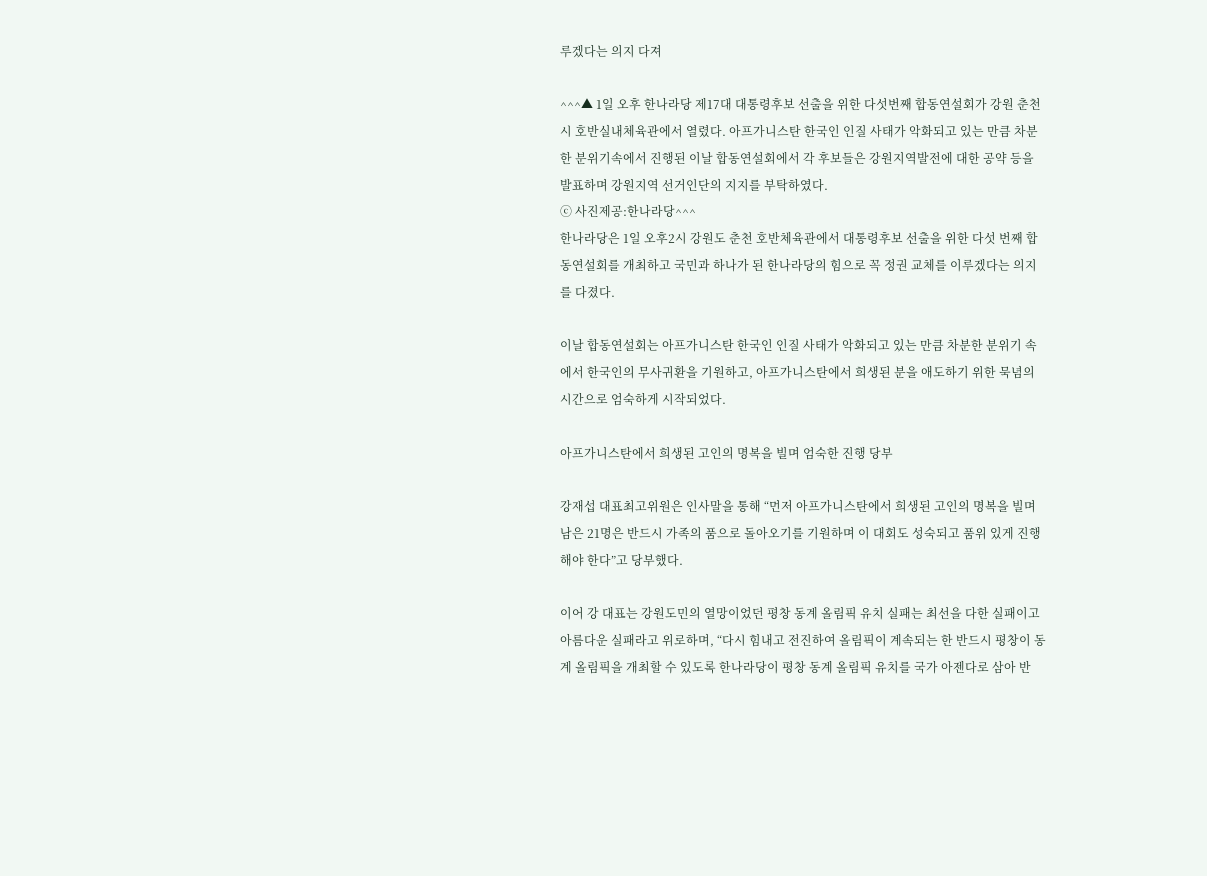루겠다는 의지 다져

^^^▲ 1일 오후 한나라당 제17대 대통령후보 선출을 위한 다섯번째 합동연설회가 강원 춘천시 호반실내체육관에서 열렸다. 아프가니스탄 한국인 인질 사태가 악화되고 있는 만큼 차분한 분위기속에서 진행된 이날 합동연설회에서 각 후보들은 강원지역발전에 대한 공약 등을 발표하며 강원지역 선거인단의 지지를 부탁하였다.
ⓒ 사진제공:한나라당^^^
한나라당은 1일 오후2시 강원도 춘천 호반체육관에서 대통령후보 선출을 위한 다섯 번째 합동연설회를 개최하고 국민과 하나가 된 한나라당의 힘으로 꼭 정권 교체를 이루겠다는 의지를 다졌다.

이날 합동연설회는 아프가니스탄 한국인 인질 사태가 악화되고 있는 만큼 차분한 분위기 속에서 한국인의 무사귀환을 기원하고, 아프가니스탄에서 희생된 분을 애도하기 위한 묵념의 시간으로 엄숙하게 시작되었다.

아프가니스탄에서 희생된 고인의 명복을 빌며 엄숙한 진행 당부

강재섭 대표최고위원은 인사말을 통해 “먼저 아프가니스탄에서 희생된 고인의 명복을 빌며 남은 21명은 반드시 가족의 품으로 돌아오기를 기원하며 이 대회도 성숙되고 품위 있게 진행해야 한다”고 당부했다.

이어 강 대표는 강원도민의 열망이었던 평창 동계 올림픽 유치 실패는 최선을 다한 실패이고 아름다운 실패라고 위로하며, “다시 힘내고 전진하여 올림픽이 계속되는 한 반드시 평창이 동계 올림픽을 개최할 수 있도록 한나라당이 평창 동계 올림픽 유치를 국가 아젠다로 삼아 반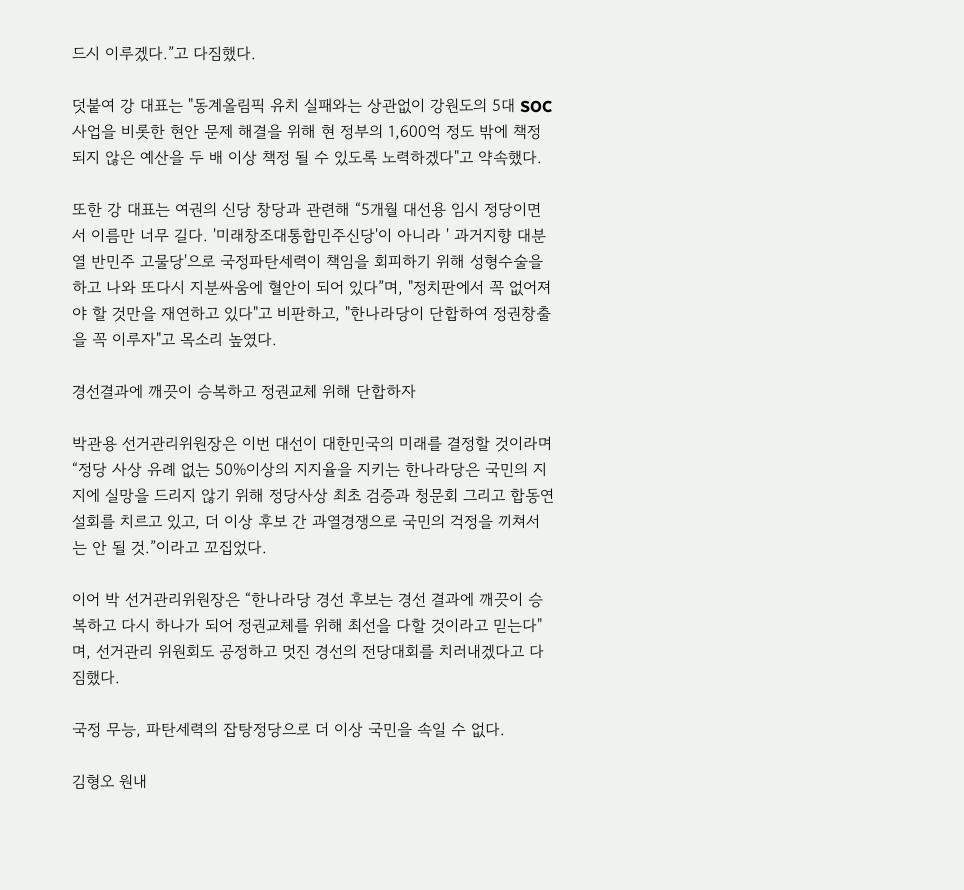드시 이루겠다.”고 다짐했다.

덧붙여 강 대표는 "동계올림픽 유치 실패와는 상관없이 강원도의 5대 SOC사업을 비롯한 현안 문제 해결을 위해 현 정부의 1,600억 정도 밖에 책정되지 않은 예산을 두 배 이상 책정 될 수 있도록 노력하겠다"고 약속했다.

또한 강 대표는 여권의 신당 창당과 관련해 “5개월 대선용 임시 정당이면서 이름만 너무 길다. '미래창조대통합민주신당'이 아니라 ' 과거지향 대분열 반민주 고물당'으로 국정파탄세력이 책임을 회피하기 위해 성형수술을 하고 나와 또다시 지분싸움에 혈안이 되어 있다”며, "정치판에서 꼭 없어져야 할 것만을 재연하고 있다"고 비판하고, "한나라당이 단합하여 정권창출을 꼭 이루자"고 목소리 높였다.

경선결과에 깨끗이 승복하고 정권교체 위해 단합하자

박관용 선거관리위원장은 이번 대선이 대한민국의 미래를 결정할 것이라며 “정당 사상 유례 없는 50%이상의 지지율을 지키는 한나라당은 국민의 지지에 실망을 드리지 않기 위해 정당사상 최초 검증과 청문회 그리고 합동연설회를 치르고 있고, 더 이상 후보 간 과열경쟁으로 국민의 걱정을 끼쳐서는 안 될 것.”이라고 꼬집었다.

이어 박 선거관리위원장은 “한나라당 경선 후보는 경선 결과에 깨끗이 승복하고 다시 하나가 되어 정권교체를 위해 최선을 다할 것이라고 믿는다"며, 선거관리 위원회도 공정하고 멋진 경선의 전당대회를 치러내겠다고 다짐했다.

국정 무능, 파탄세력의 잡탕정당으로 더 이상 국민을 속일 수 없다.

김형오 원내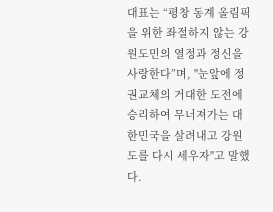대표는 “평창 동계 올림픽을 위한 좌절하지 않는 강원도민의 열정과 정신을 사랑한다”며, "눈앞에 정권교체의 거대한 도전에 승리하여 무너져가는 대한민국을 살려내고 강원도를 다시 세우자"고 말했다.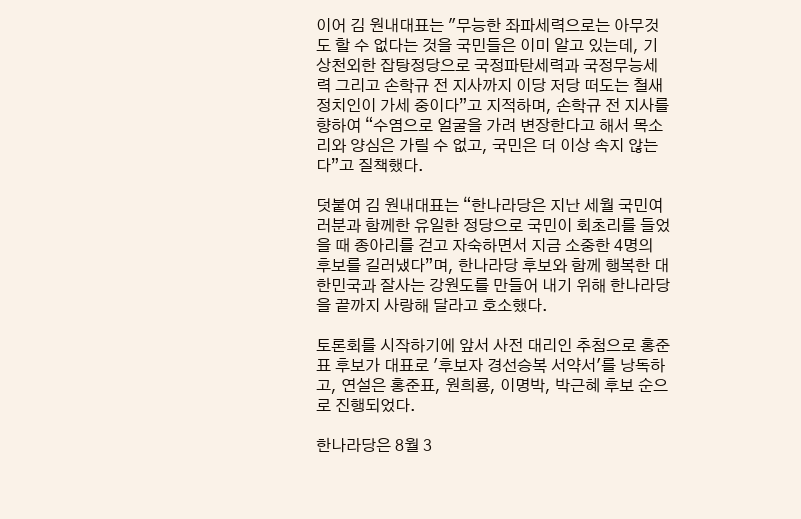이어 김 원내대표는 "무능한 좌파세력으로는 아무것도 할 수 없다는 것을 국민들은 이미 알고 있는데, 기상천외한 잡탕정당으로 국정파탄세력과 국정무능세력 그리고 손학규 전 지사까지 이당 저당 떠도는 철새 정치인이 가세 중이다”고 지적하며, 손학규 전 지사를 향하여 “수염으로 얼굴을 가려 변장한다고 해서 목소리와 양심은 가릴 수 없고, 국민은 더 이상 속지 않는다”고 질책했다.

덧붙여 김 원내대표는 “한나라당은 지난 세월 국민여러분과 함께한 유일한 정당으로 국민이 회초리를 들었을 때 종아리를 걷고 자숙하면서 지금 소중한 4명의 후보를 길러냈다”며, 한나라당 후보와 함께 행복한 대한민국과 잘사는 강원도를 만들어 내기 위해 한나라당을 끝까지 사랑해 달라고 호소했다.

토론회를 시작하기에 앞서 사전 대리인 추첨으로 홍준표 후보가 대표로 '후보자 경선승복 서약서'를 낭독하고, 연설은 홍준표, 원희룡, 이명박, 박근혜 후보 순으로 진행되었다.

한나라당은 8월 3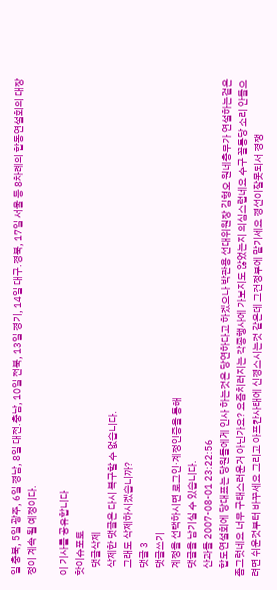일 충북, 5일 광주, 6일 경남, 8일 대전.충남, 10일 전북, 13일 경기, 14일 대구.경북, 17일 서울 등 8차례의 합동연설회의 대장정이 계속 될 예정이다.

이 기사를 공유합니다
핫이슈포토
    댓글삭제
    삭제한 댓글은 다시 복구할 수 없습니다.
    그래도 삭제하시겠습니까?
    댓글 3
    댓글쓰기
    계정을 선택하시면 로그인·계정인증을 통해
    댓글을 남기실 수 있습니다.
    산과들 2007-08-01 23:22:56
    합도연설회에 당대표는 당원들에게 인사 하는것은 당연하다고 하겠으나 박관용 선대위원장 김형오 원네총무가 연설하는겉은 좀그럿네요 너무 구태스러운거 아닌가요? 요즘치러지는 각종행사에 가보지도 않었는지 의심스럽네요 수구 꼴통당 소리 안들으려면 쉬운것부터 바꾸세요 그리고 아프칸사태에 신경스시는것 같은데 그건정부에 맡기세요 경선이잘못되서 경쟁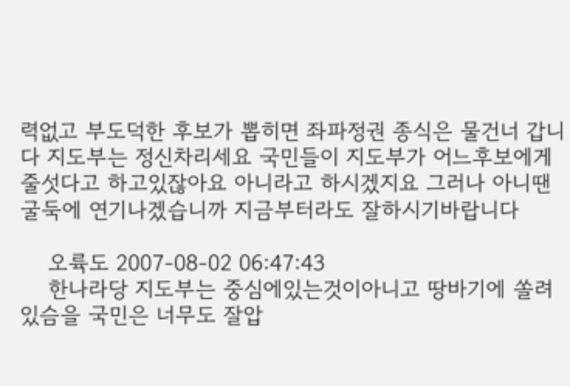력없고 부도덕한 후보가 뽑히면 좌파정권 종식은 물건너 갑니다 지도부는 정신차리세요 국민들이 지도부가 어느후보에게 줄섯다고 하고있잖아요 아니라고 하시겠지요 그러나 아니땐 굴둑에 연기나겠습니까 지금부터라도 잘하시기바랍니다

    오륙도 2007-08-02 06:47:43
    한나라당 지도부는 중심에있는것이아니고 땅바기에 쏠려있슴을 국민은 너무도 잘압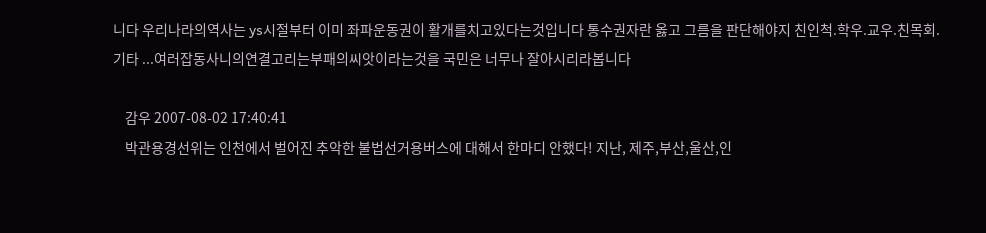니다 우리나라의역사는 ys시절부터 이미 좌파운동권이 활개를치고있다는것입니다 통수권자란 옳고 그름을 판단해야지 친인척.학우.교우.친목회.기타 ...여러잡동사니의연결고리는부패의씨앗이라는것을 국민은 너무나 잘아시리라봅니다

    감우 2007-08-02 17:40:41
    박관용경선위는 인천에서 벌어진 추악한 불법선거용버스에 대해서 한마디 안했다! 지난, 제주,부산,울산,인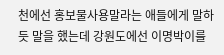천에선 홍보물사용말라는 애들에게 말하듯 말을 했는데 강원도에선 이명박이를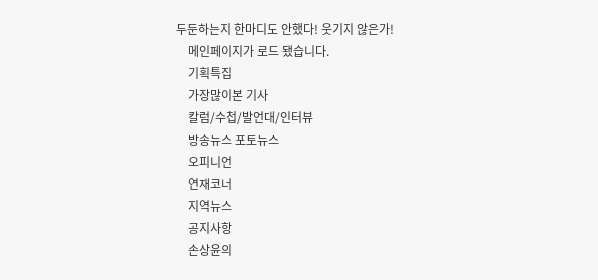두둔하는지 한마디도 안했다! 웃기지 않은가!
    메인페이지가 로드 됐습니다.
    기획특집
    가장많이본 기사
    칼럼/수첩/발언대/인터뷰
    방송뉴스 포토뉴스
    오피니언
    연재코너
    지역뉴스
    공지사항
    손상윤의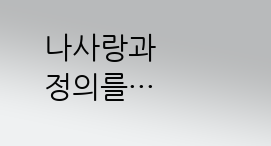나사랑과 정의를···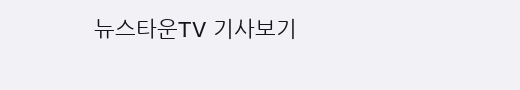뉴스타운TV 기사보기